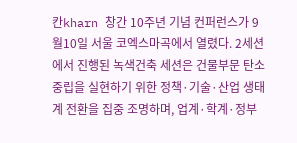칸kharn 창간 10주년 기념 컨퍼런스가 9월10일 서울 코엑스마곡에서 열렸다. 2세션에서 진행된 녹색건축 세션은 건물부문 탄소중립을 실현하기 위한 정책·기술·산업 생태계 전환을 집중 조명하며, 업계·학계·정부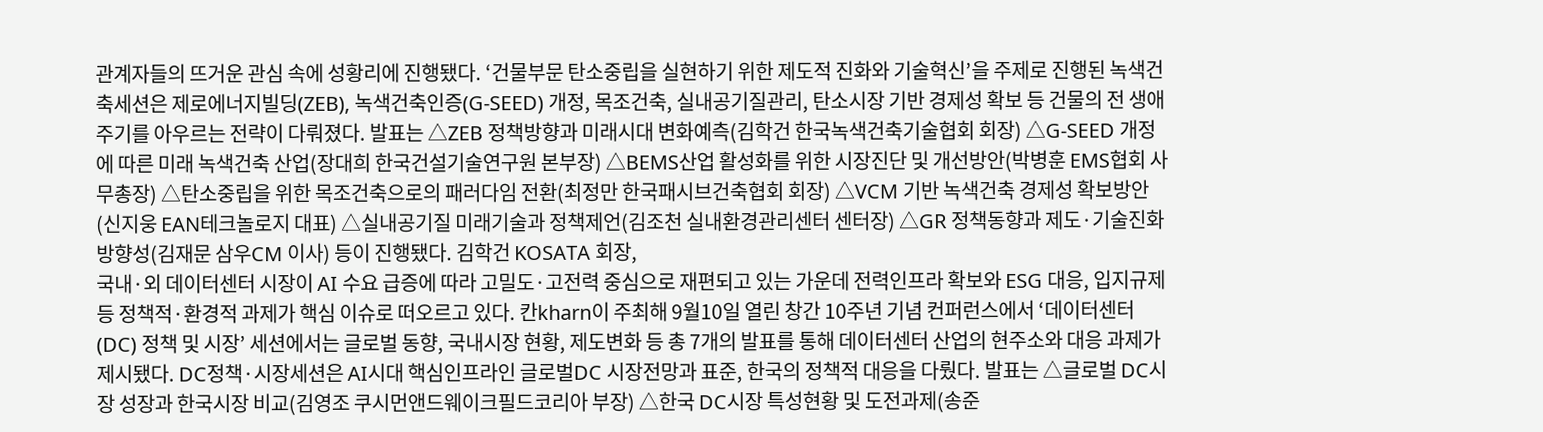관계자들의 뜨거운 관심 속에 성황리에 진행됐다. ‘건물부문 탄소중립을 실현하기 위한 제도적 진화와 기술혁신’을 주제로 진행된 녹색건축세션은 제로에너지빌딩(ZEB), 녹색건축인증(G-SEED) 개정, 목조건축, 실내공기질관리, 탄소시장 기반 경제성 확보 등 건물의 전 생애주기를 아우르는 전략이 다뤄졌다. 발표는 △ZEB 정책방향과 미래시대 변화예측(김학건 한국녹색건축기술협회 회장) △G-SEED 개정에 따른 미래 녹색건축 산업(장대희 한국건설기술연구원 본부장) △BEMS산업 활성화를 위한 시장진단 및 개선방안(박병훈 EMS협회 사무총장) △탄소중립을 위한 목조건축으로의 패러다임 전환(최정만 한국패시브건축협회 회장) △VCM 기반 녹색건축 경제성 확보방안(신지웅 EAN테크놀로지 대표) △실내공기질 미래기술과 정책제언(김조천 실내환경관리센터 센터장) △GR 정책동향과 제도·기술진화 방향성(김재문 삼우CM 이사) 등이 진행됐다. 김학건 KOSATA 회장,
국내·외 데이터센터 시장이 AI 수요 급증에 따라 고밀도·고전력 중심으로 재편되고 있는 가운데 전력인프라 확보와 ESG 대응, 입지규제 등 정책적·환경적 과제가 핵심 이슈로 떠오르고 있다. 칸kharn이 주최해 9월10일 열린 창간 10주년 기념 컨퍼런스에서 ‘데이터센터(DC) 정책 및 시장’ 세션에서는 글로벌 동향, 국내시장 현황, 제도변화 등 총 7개의 발표를 통해 데이터센터 산업의 현주소와 대응 과제가 제시됐다. DC정책·시장세션은 AI시대 핵심인프라인 글로벌DC 시장전망과 표준, 한국의 정책적 대응을 다뤘다. 발표는 △글로벌 DC시장 성장과 한국시장 비교(김영조 쿠시먼앤드웨이크필드코리아 부장) △한국 DC시장 특성현황 및 도전과제(송준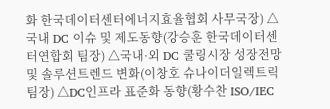화 한국데이터센터에너지효율협회 사무국장) △국내 DC 이슈 및 제도동향(강승훈 한국데이터센터연합회 팀장) △국내·외 DC 쿨링시장 성장전망 및 솔루션트렌드 변화(이창호 슈나이더일렉트릭 팀장) △DC인프라 표준화 동향(황수찬 ISO/IEC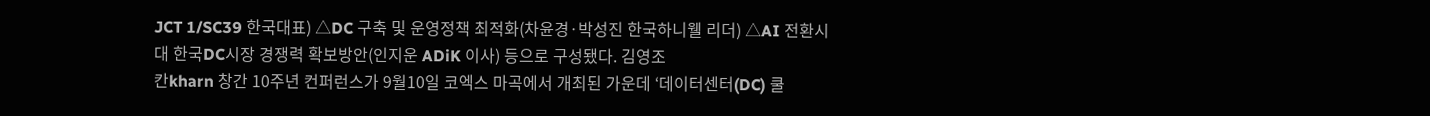JCT 1/SC39 한국대표) △DC 구축 및 운영정책 최적화(차윤경·박성진 한국하니웰 리더) △AI 전환시대 한국DC시장 경쟁력 확보방안(인지운 ADiK 이사) 등으로 구성됐다. 김영조
칸kharn 창간 10주년 컨퍼런스가 9월10일 코엑스 마곡에서 개최된 가운데 ‘데이터센터(DC) 쿨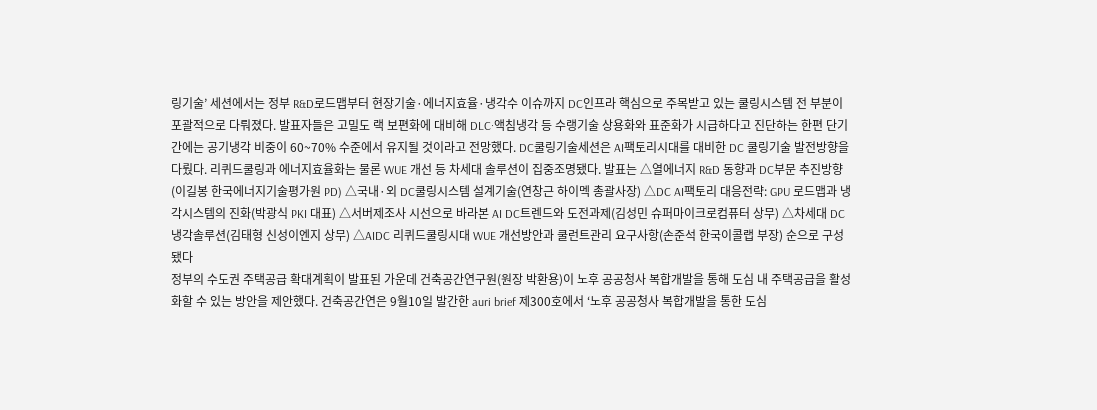링기술’ 세션에서는 정부 R&D로드맵부터 현장기술·에너지효율·냉각수 이슈까지 DC인프라 핵심으로 주목받고 있는 쿨링시스템 전 부분이 포괄적으로 다뤄졌다. 발표자들은 고밀도 랙 보편화에 대비해 DLC·액침냉각 등 수랭기술 상용화와 표준화가 시급하다고 진단하는 한편 단기간에는 공기냉각 비중이 60~70% 수준에서 유지될 것이라고 전망했다. DC쿨링기술세션은 AI팩토리시대를 대비한 DC 쿨링기술 발전방향을 다뤘다. 리퀴드쿨링과 에너지효율화는 물론 WUE 개선 등 차세대 솔루션이 집중조명됐다. 발표는 △열에너지 R&D 동향과 DC부문 추진방향(이길봉 한국에너지기술평가원 PD) △국내·외 DC쿨링시스템 설계기술(연창근 하이멕 총괄사장) △DC AI팩토리 대응전략: GPU 로드맵과 냉각시스템의 진화(박광식 PKI 대표) △서버제조사 시선으로 바라본 AI DC트렌드와 도전과제(김성민 슈퍼마이크로컴퓨터 상무) △차세대 DC 냉각솔루션(김태형 신성이엔지 상무) △AIDC 리퀴드쿨링시대 WUE 개선방안과 쿨런트관리 요구사항(손준석 한국이콜랩 부장) 순으로 구성됐다
정부의 수도권 주택공급 확대계획이 발표된 가운데 건축공간연구원(원장 박환용)이 노후 공공청사 복합개발을 통해 도심 내 주택공급을 활성화할 수 있는 방안을 제안했다. 건축공간연은 9월10일 발간한 auri brief 제300호에서 ‘노후 공공청사 복합개발을 통한 도심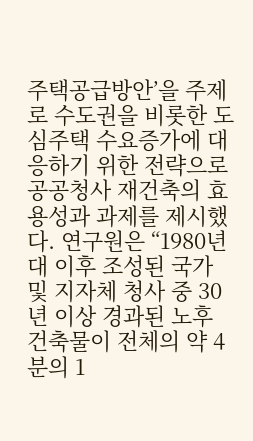주택공급방안’을 주제로 수도권을 비롯한 도심주택 수요증가에 대응하기 위한 전략으로 공공청사 재건축의 효용성과 과제를 제시했다. 연구원은 “1980년대 이후 조성된 국가 및 지자체 청사 중 30년 이상 경과된 노후 건축물이 전체의 약 4분의 1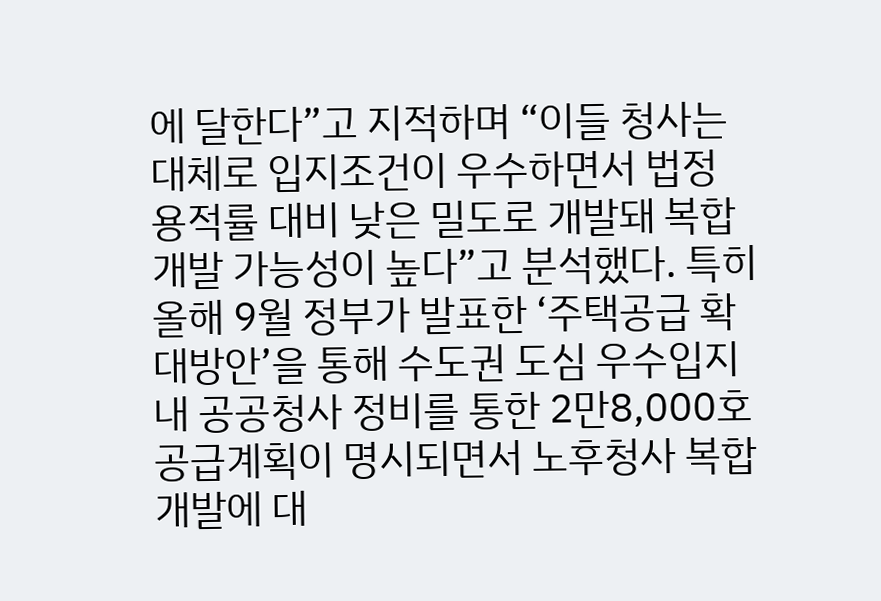에 달한다”고 지적하며 “이들 청사는 대체로 입지조건이 우수하면서 법정 용적률 대비 낮은 밀도로 개발돼 복합개발 가능성이 높다”고 분석했다. 특히 올해 9월 정부가 발표한 ‘주택공급 확대방안’을 통해 수도권 도심 우수입지 내 공공청사 정비를 통한 2만8,000호 공급계획이 명시되면서 노후청사 복합개발에 대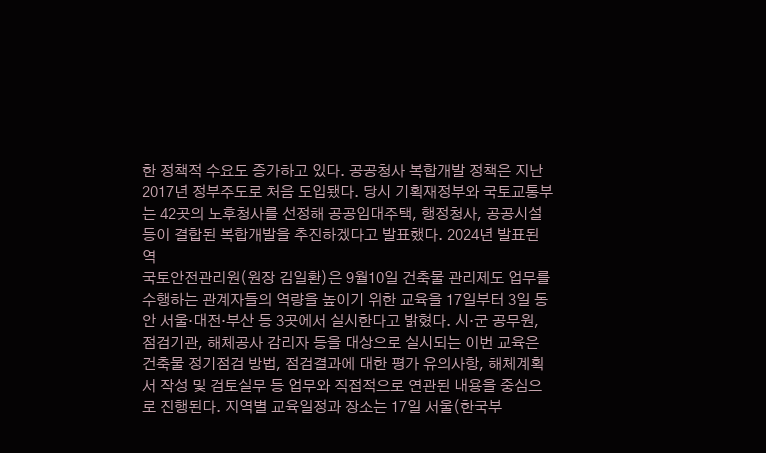한 정책적 수요도 증가하고 있다. 공공청사 복합개발 정책은 지난 2017년 정부주도로 처음 도입됐다. 당시 기획재정부와 국토교통부는 42곳의 노후청사를 선정해 공공임대주택, 행정청사, 공공시설 등이 결합된 복합개발을 추진하겠다고 발표했다. 2024년 발표된 역
국토안전관리원(원장 김일환)은 9월10일 건축물 관리제도 업무를 수행하는 관계자들의 역량을 높이기 위한 교육을 17일부터 3일 동안 서울·대전·부산 등 3곳에서 실시한다고 밝혔다. 시·군 공무원, 점검기관, 해체공사 감리자 등을 대상으로 실시되는 이번 교육은 건축물 정기점검 방법, 점검결과에 대한 평가 유의사항, 해체계획서 작성 및 검토실무 등 업무와 직접적으로 연관된 내용을 중심으로 진행된다. 지역별 교육일정과 장소는 17일 서울(한국부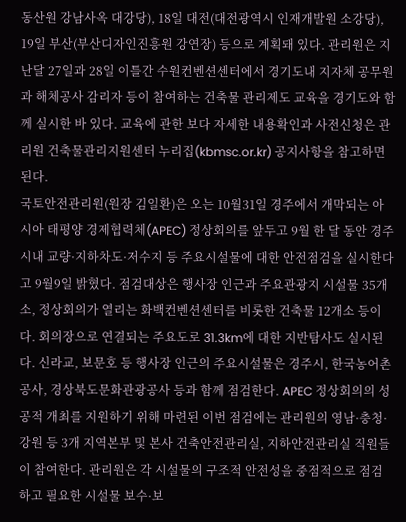동산원 강남사옥 대강당), 18일 대전(대전광역시 인재개발원 소강당), 19일 부산(부산디자인진흥원 강연장) 등으로 계획돼 있다. 관리원은 지난달 27일과 28일 이틀간 수원컨벤션센터에서 경기도내 지자체 공무원과 해체공사 감리자 등이 참여하는 건축물 관리제도 교육을 경기도와 함께 실시한 바 있다. 교육에 관한 보다 자세한 내용확인과 사전신청은 관리원 건축물관리지원센터 누리집(kbmsc.or.kr) 공지사항을 참고하면 된다.
국토안전관리원(원장 김일환)은 오는 10월31일 경주에서 개막되는 아시아 태평양 경제협력체(APEC) 정상회의를 앞두고 9월 한 달 동안 경주시내 교량·지하차도·저수지 등 주요시설물에 대한 안전점검을 실시한다고 9월9일 밝혔다. 점검대상은 행사장 인근과 주요관광지 시설물 35개소, 정상회의가 열리는 화백컨벤션센터를 비롯한 건축물 12개소 등이다. 회의장으로 연결되는 주요도로 31.3km에 대한 지반탐사도 실시된다. 신라교, 보문호 등 행사장 인근의 주요시설물은 경주시, 한국농어촌공사, 경상북도문화관광공사 등과 함께 점검한다. APEC 정상회의의 성공적 개최를 지원하기 위해 마련된 이번 점검에는 관리원의 영남·충청·강원 등 3개 지역본부 및 본사 건축안전관리실, 지하안전관리실 직원들이 참여한다. 관리원은 각 시설물의 구조적 안전성을 중점적으로 점검하고 필요한 시설물 보수·보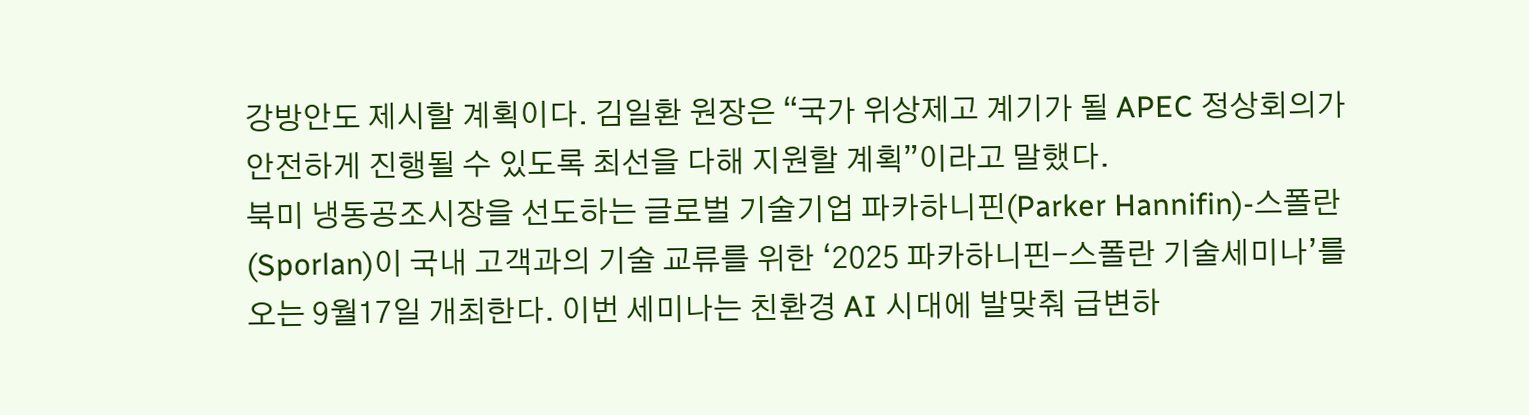강방안도 제시할 계획이다. 김일환 원장은 “국가 위상제고 계기가 될 APEC 정상회의가 안전하게 진행될 수 있도록 최선을 다해 지원할 계획”이라고 말했다.
북미 냉동공조시장을 선도하는 글로벌 기술기업 파카하니핀(Parker Hannifin)-스폴란(Sporlan)이 국내 고객과의 기술 교류를 위한 ‘2025 파카하니핀-스폴란 기술세미나’를 오는 9월17일 개최한다. 이번 세미나는 친환경 AI 시대에 발맞춰 급변하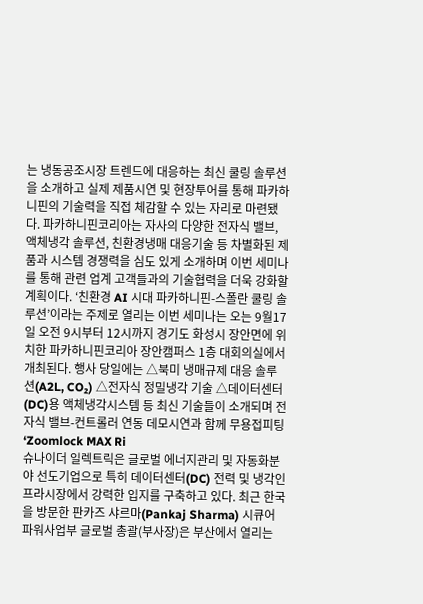는 냉동공조시장 트렌드에 대응하는 최신 쿨링 솔루션을 소개하고 실제 제품시연 및 현장투어를 통해 파카하니핀의 기술력을 직접 체감할 수 있는 자리로 마련됐다. 파카하니핀코리아는 자사의 다양한 전자식 밸브, 액체냉각 솔루션, 친환경냉매 대응기술 등 차별화된 제품과 시스템 경쟁력을 심도 있게 소개하며 이번 세미나를 통해 관련 업계 고객들과의 기술협력을 더욱 강화할 계획이다. ‘친환경 AI 시대 파카하니핀-스폴란 쿨링 솔루션’이라는 주제로 열리는 이번 세미나는 오는 9월17일 오전 9시부터 12시까지 경기도 화성시 장안면에 위치한 파카하니핀코리아 장안캠퍼스 1층 대회의실에서 개최된다. 행사 당일에는 △북미 냉매규제 대응 솔루션(A2L, CO₂) △전자식 정밀냉각 기술 △데이터센터(DC)용 액체냉각시스템 등 최신 기술들이 소개되며 전자식 밸브-컨트롤러 연동 데모시연과 함께 무용접피팅 ‘Zoomlock MAX Ri
슈나이더 일렉트릭은 글로벌 에너지관리 및 자동화분야 선도기업으로 특히 데이터센터(DC) 전력 및 냉각인프라시장에서 강력한 입지를 구축하고 있다. 최근 한국을 방문한 판카즈 샤르마(Pankaj Sharma) 시큐어파워사업부 글로벌 총괄(부사장)은 부산에서 열리는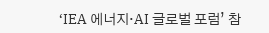‘IEA 에너지·AI 글로벌 포럼’ 참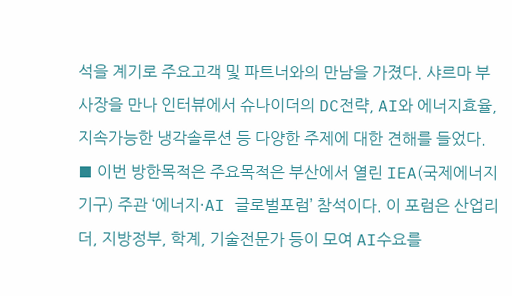석을 계기로 주요고객 및 파트너와의 만남을 가졌다. 샤르마 부사장을 만나 인터뷰에서 슈나이더의 DC전략, AI와 에너지효율, 지속가능한 냉각솔루션 등 다양한 주제에 대한 견해를 들었다. ■ 이번 방한목적은 주요목적은 부산에서 열린 IEA(국제에너지기구) 주관 ‘에너지·AI 글로벌포럼’ 참석이다. 이 포럼은 산업리더, 지방정부, 학계, 기술전문가 등이 모여 AI수요를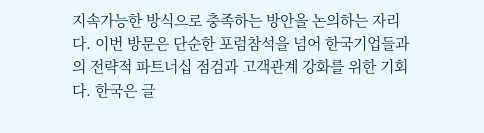지속가능한 방식으로 충족하는 방안을 논의하는 자리다. 이번 방문은 단순한 포럼참석을 넘어 한국기업들과의 전략적 파트너십 점검과 고객관계 강화를 위한 기회다. 한국은 글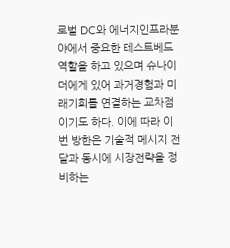로벌 DC와 에너지인프라분야에서 중요한 테스트베드 역할을 하고 있으며 슈나이더에게 있어 과거경험과 미래기회를 연결하는 교차점이기도 하다. 이에 따라 이번 방한은 기술적 메시지 전달과 동시에 시장전략을 정비하는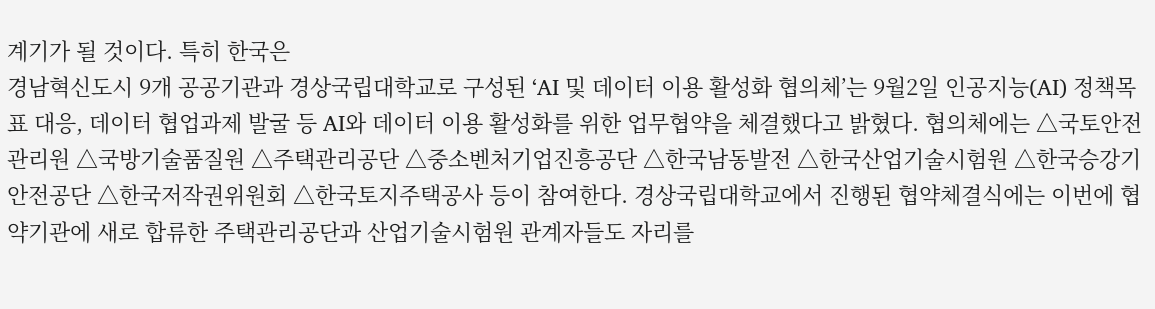계기가 될 것이다. 특히 한국은
경남혁신도시 9개 공공기관과 경상국립대학교로 구성된 ‘AI 및 데이터 이용 활성화 협의체’는 9월2일 인공지능(AI) 정책목표 대응, 데이터 협업과제 발굴 등 AI와 데이터 이용 활성화를 위한 업무협약을 체결했다고 밝혔다. 협의체에는 △국토안전관리원 △국방기술품질원 △주택관리공단 △중소벤처기업진흥공단 △한국남동발전 △한국산업기술시험원 △한국승강기안전공단 △한국저작권위원회 △한국토지주택공사 등이 참여한다. 경상국립대학교에서 진행된 협약체결식에는 이번에 협약기관에 새로 합류한 주택관리공단과 산업기술시험원 관계자들도 자리를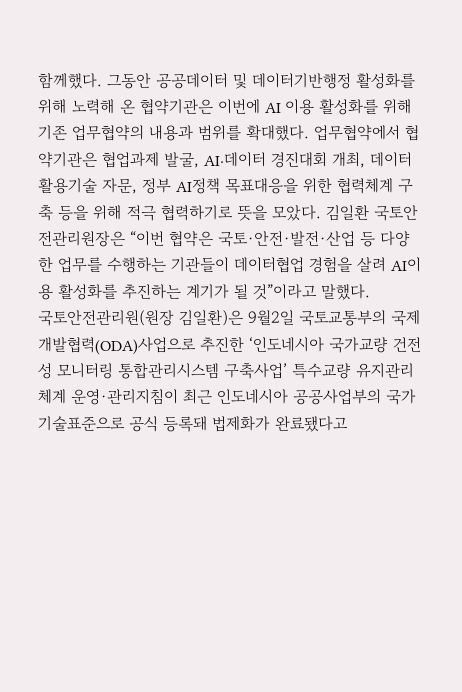함께했다. 그동안 공공데이터 및 데이터기반행정 활성화를 위해 노력해 온 협약기관은 이번에 AI 이용 활성화를 위해 기존 업무협약의 내용과 범위를 확대했다. 업무협약에서 협약기관은 협업과제 발굴, AI·데이터 경진대회 개최, 데이터 활용기술 자문, 정부 AI정책 목표대응을 위한 협력체계 구축 등을 위해 적극 협력하기로 뜻을 모았다. 김일환 국토안전관리원장은 “이번 협약은 국토·안전·발전·산업 등 다양한 업무를 수행하는 기관들이 데이터협업 경험을 살려 AI이용 활성화를 추진하는 계기가 될 것”이라고 말했다.
국토안전관리원(원장 김일환)은 9월2일 국토교통부의 국제개발협력(ODA)사업으로 추진한 ‘인도네시아 국가교량 건전성 모니터링 통합관리시스템 구축사업’ 특수교량 유지관리체계 운영·관리지침이 최근 인도네시아 공공사업부의 국가 기술표준으로 공식 등록돼 법제화가 완료됐다고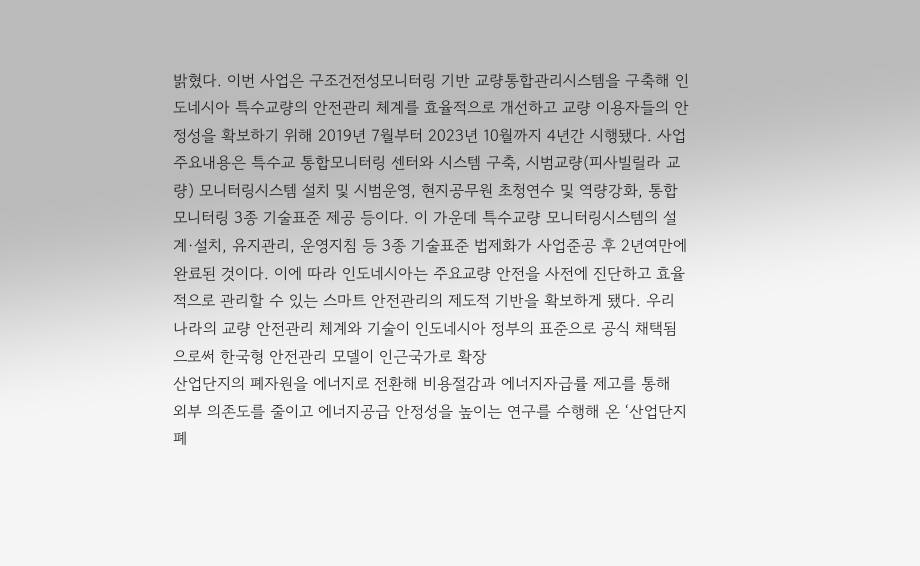밝혔다. 이번 사업은 구조건전성모니터링 기반 교량통합관리시스템을 구축해 인도네시아 특수교량의 안전관리 체계를 효율적으로 개선하고 교량 이용자들의 안정성을 확보하기 위해 2019년 7월부터 2023년 10월까지 4년간 시행됐다. 사업 주요내용은 특수교 통합모니터링 센터와 시스템 구축, 시범교량(피사빌릴라 교량) 모니터링시스템 설치 및 시범운영, 현지공무원 초청연수 및 역량강화, 통합모니터링 3종 기술표준 제공 등이다. 이 가운데 특수교량 모니터링시스템의 설계·설치, 유지관리, 운영지침 등 3종 기술표준 법제화가 사업준공 후 2년여만에 완료된 것이다. 이에 따라 인도네시아는 주요교량 안전을 사전에 진단하고 효율적으로 관리할 수 있는 스마트 안전관리의 제도적 기반을 확보하게 됐다. 우리나라의 교량 안전관리 체계와 기술이 인도네시아 정부의 표준으로 공식 채택됨으로써 한국형 안전관리 모델이 인근국가로 확장
산업단지의 폐자원을 에너지로 전환해 비용절감과 에너지자급률 제고를 통해 외부 의존도를 줄이고 에너지공급 안정성을 높이는 연구를 수행해 온 ‘산업단지 폐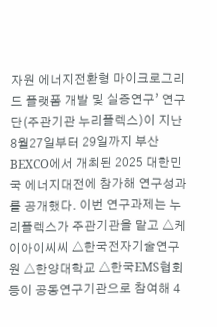자원 에너지전환형 마이크로그리드 플랫폼 개발 및 실증연구’ 연구단(주관기관 누리플렉스)이 지난 8월27일부터 29일까지 부산 BEXCO에서 개최된 2025 대한민국 에너지대전에 참가해 연구성과를 공개했다. 이번 연구과제는 누리플렉스가 주관기관을 맡고 △케이아이씨씨 △한국전자기술연구원 △한양대학교 △한국EMS협회 등이 공동연구기관으로 참여해 4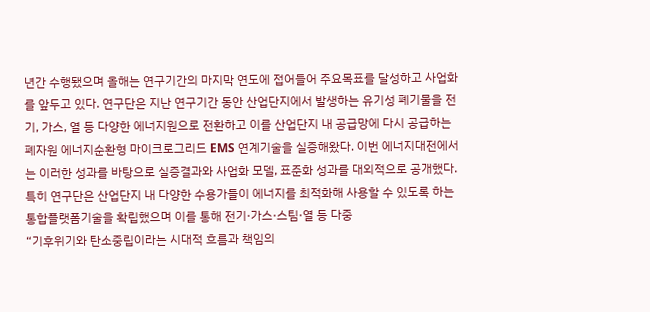년간 수행됐으며 올해는 연구기간의 마지막 연도에 접어들어 주요목표를 달성하고 사업화를 앞두고 있다. 연구단은 지난 연구기간 동안 산업단지에서 발생하는 유기성 폐기물을 전기, 가스, 열 등 다양한 에너지원으로 전환하고 이를 산업단지 내 공급망에 다시 공급하는 폐자원 에너지순환형 마이크로그리드 EMS 연계기술을 실증해왔다. 이번 에너지대전에서는 이러한 성과를 바탕으로 실증결과와 사업화 모델, 표준화 성과를 대외적으로 공개했다. 특히 연구단은 산업단지 내 다양한 수용가들이 에너지를 최적화해 사용할 수 있도록 하는 통합플랫폼기술을 확립했으며 이를 통해 전기·가스·스팀·열 등 다중
“기후위기와 탄소중립이라는 시대적 흐름과 책임의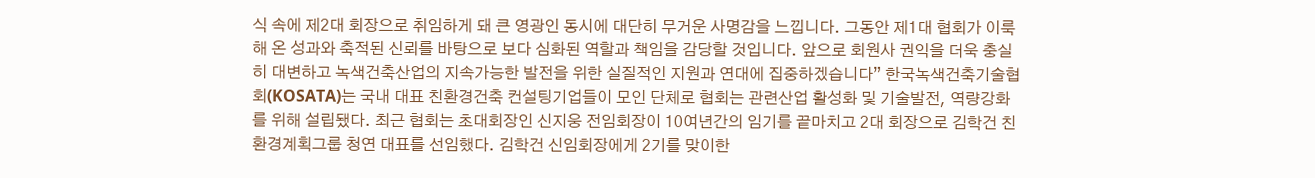식 속에 제2대 회장으로 취임하게 돼 큰 영광인 동시에 대단히 무거운 사명감을 느낍니다. 그동안 제1대 협회가 이룩해 온 성과와 축적된 신뢰를 바탕으로 보다 심화된 역할과 책임을 감당할 것입니다. 앞으로 회원사 권익을 더욱 충실히 대변하고 녹색건축산업의 지속가능한 발전을 위한 실질적인 지원과 연대에 집중하겠습니다” 한국녹색건축기술협회(KOSATA)는 국내 대표 친환경건축 컨설팅기업들이 모인 단체로 협회는 관련산업 활성화 및 기술발전, 역량강화를 위해 설립됐다. 최근 협회는 초대회장인 신지웅 전임회장이 10여년간의 임기를 끝마치고 2대 회장으로 김학건 친환경계획그룹 청연 대표를 선임했다. 김학건 신임회장에게 2기를 맞이한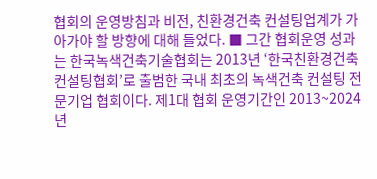협회의 운영방침과 비전, 친환경건축 컨설팅업계가 가아가야 할 방향에 대해 들었다. ■ 그간 협회운영 성과는 한국녹색건축기술협회는 2013년 ‘한국친환경건축컨설팅협회’로 출범한 국내 최초의 녹색건축 컨설팅 전문기업 협회이다. 제1대 협회 운영기간인 2013~2024년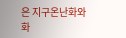은 지구온난화와 화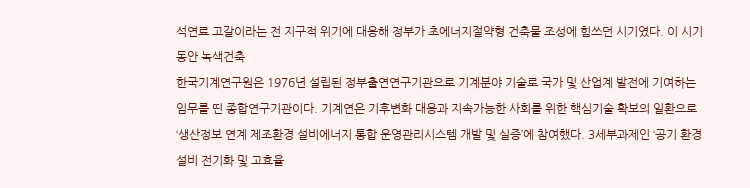석연료 고갈이라는 전 지구적 위기에 대응해 정부가 초에너지절약형 건축물 조성에 힘쓰던 시기였다. 이 시기동안 녹색건축
한국기계연구원은 1976년 설립된 정부출연연구기관으로 기계분야 기술로 국가 및 산업계 발전에 기여하는 임무를 띤 종합연구기관이다. 기계연은 기후변화 대응과 지속가능한 사회를 위한 핵심기술 확보의 일환으로 ‘생산정보 연계 제조환경 설비에너지 통합 운영관리시스템 개발 및 실증’에 참여했다. 3세부과제인 ‘공기 환경설비 전기화 및 고효율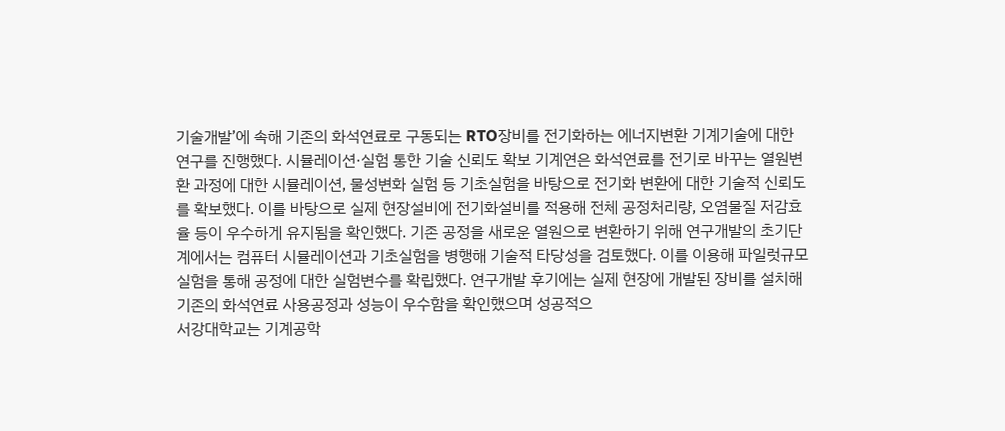기술개발’에 속해 기존의 화석연료로 구동되는 RTO장비를 전기화하는 에너지변환 기계기술에 대한 연구를 진행했다. 시뮬레이션·실험 통한 기술 신뢰도 확보 기계연은 화석연료를 전기로 바꾸는 열원변환 과정에 대한 시뮬레이션, 물성변화 실험 등 기초실험을 바탕으로 전기화 변환에 대한 기술적 신뢰도를 확보했다. 이를 바탕으로 실제 현장설비에 전기화설비를 적용해 전체 공정처리량, 오염물질 저감효율 등이 우수하게 유지됨을 확인했다. 기존 공정을 새로운 열원으로 변환하기 위해 연구개발의 초기단계에서는 컴퓨터 시뮬레이션과 기초실험을 병행해 기술적 타당성을 검토했다. 이를 이용해 파일럿규모 실험을 통해 공정에 대한 실험변수를 확립했다. 연구개발 후기에는 실제 현장에 개발된 장비를 설치해 기존의 화석연료 사용공정과 성능이 우수함을 확인했으며 성공적으
서강대학교는 기계공학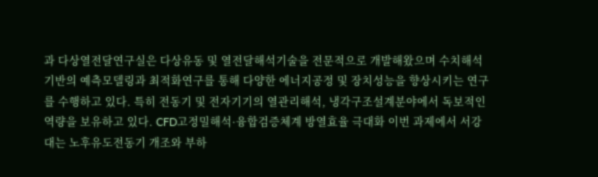과 다상열전달연구실은 다상유동 및 열전달해석기술을 전문적으로 개발해왔으며 수치해석기반의 예측모델링과 최적화연구를 통해 다양한 에너지공정 및 장치성능을 향상시키는 연구를 수행하고 있다. 특히 전동기 및 전자기기의 열관리해석, 냉각구조설계분야에서 독보적인 역량을 보유하고 있다. CFD고정밀해석·융합검증체계 방열효율 극대화 이번 과제에서 서강대는 노후유도전동기 개조와 부하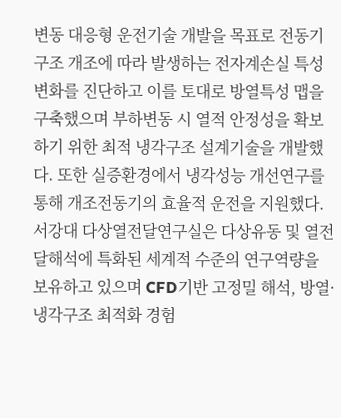변동 대응형 운전기술 개발을 목표로 전동기구조 개조에 따라 발생하는 전자계손실 특성변화를 진단하고 이를 토대로 방열특성 맵을 구축했으며 부하변동 시 열적 안정성을 확보하기 위한 최적 냉각구조 설계기술을 개발했다. 또한 실증환경에서 냉각성능 개선연구를 통해 개조전동기의 효율적 운전을 지원했다. 서강대 다상열전달연구실은 다상유동 및 열전달해석에 특화된 세계적 수준의 연구역량을 보유하고 있으며 CFD기반 고정밀 해석, 방열·냉각구조 최적화 경험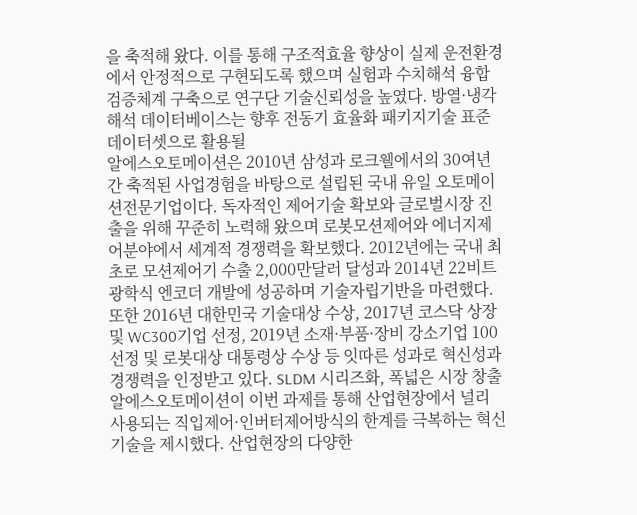을 축적해 왔다. 이를 통해 구조적효율 향상이 실제 운전환경에서 안정적으로 구현되도록 했으며 실험과 수치해석 융합검증체계 구축으로 연구단 기술신뢰성을 높였다. 방열·냉각 해석 데이터베이스는 향후 전동기 효율화 패키지기술 표준데이터셋으로 활용될
알에스오토메이션은 2010년 삼성과 로크웰에서의 30여년간 축적된 사업경험을 바탕으로 설립된 국내 유일 오토메이션전문기업이다. 독자적인 제어기술 확보와 글로벌시장 진출을 위해 꾸준히 노력해 왔으며 로봇모션제어와 에너지제어분야에서 세계적 경쟁력을 확보했다. 2012년에는 국내 최초로 모션제어기 수출 2,000만달러 달성과 2014년 22비트 광학식 엔코더 개발에 성공하며 기술자립기반을 마련했다. 또한 2016년 대한민국 기술대상 수상, 2017년 코스닥 상장 및 WC300기업 선정, 2019년 소재·부품·장비 강소기업 100 선정 및 로봇대상 대통령상 수상 등 잇따른 성과로 혁신성과 경쟁력을 인정받고 있다. SLDM 시리즈화, 폭넓은 시장 창출 알에스오토메이션이 이번 과제를 통해 산업현장에서 널리 사용되는 직입제어·인버터제어방식의 한계를 극복하는 혁신기술을 제시했다. 산업현장의 다양한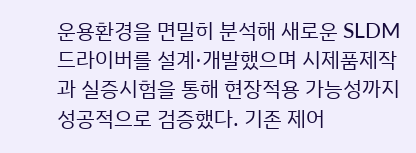운용환경을 면밀히 분석해 새로운 SLDM드라이버를 설계·개발했으며 시제품제작과 실증시험을 통해 현장적용 가능성까지 성공적으로 검증했다. 기존 제어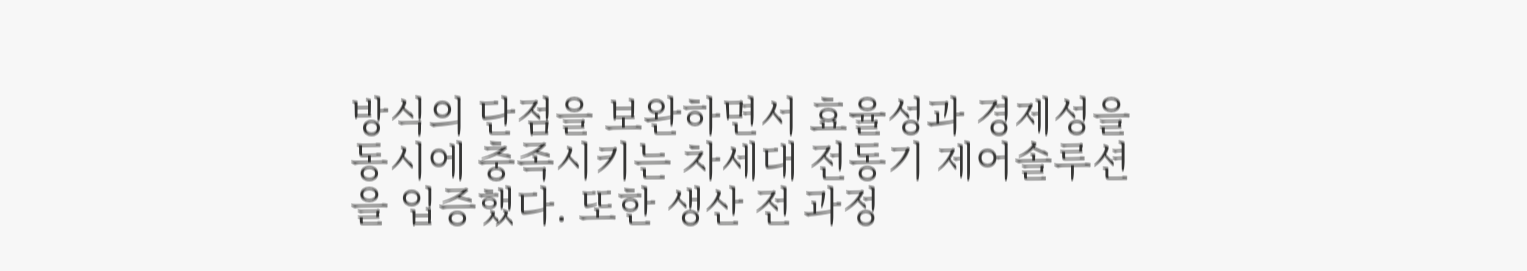방식의 단점을 보완하면서 효율성과 경제성을 동시에 충족시키는 차세대 전동기 제어솔루션을 입증했다. 또한 생산 전 과정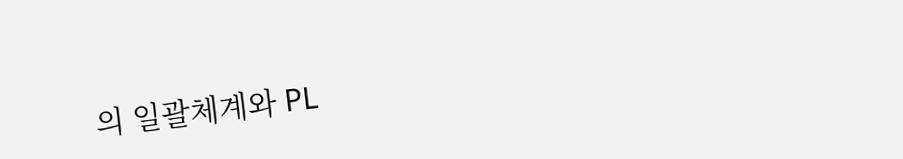의 일괄체계와 PL